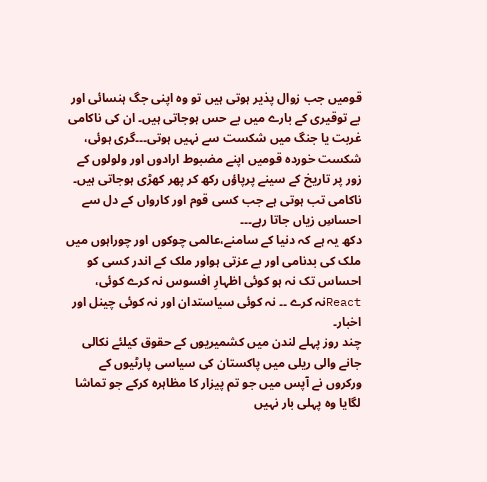قومیں جب زوال پذیر ہوتی ہیں تو وہ اپنی جگ ہنسائی اور بے توقیری کے بارے میں بے حس ہوجاتی ہیں۔ ان کی ناکامی غربت یا جنگ میں شکست سے نہیں ہوتی۔۔۔گری ہوئی، شکست خوردہ قومیں اپنے مضبوط ارادوں اور ولولوں کے زور پر تاریخ کے سینے پرپاؤں رکھ کر پھر کھڑی ہوجاتی ہیں۔ ناکامی تب ہوتی ہے جب کسی قوم اور کارواں کے دل سے احساسِ زیاں جاتا رہے۔۔۔
دکھ یہ ہے کہ دنیا کے سامنے،عالمی چوکوں اور چوراہوں میں ملک کی بدنامی اور بے عزتی ہواور ملک کے اندر کسی کو احساس تک نہ ہو کوئی اظہارِ افسوس نہ کرے کوئی، Reactنہ کرے ۔۔ نہ کوئی سیاستدان اور نہ کوئی چینل اور اخبار۔
چند روز پہلے لندن میں کشمیریوں کے حقوق کیلئے نکالی جانے والی ریلی میں پاکستان کی سیاسی پارٹیوں کے ورکروں نے آپس میں جو تم پیزار کا مظاہرہ کرکے جو تماشا لگایا وہ پہلی بار نہیں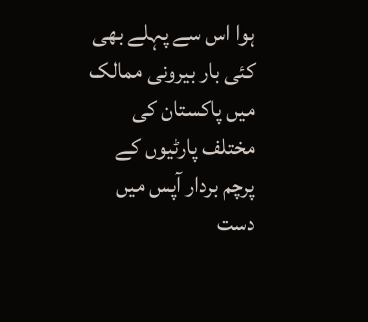ہوا اس سے پہلے بھی کئی بار بیرونی ممالک میں پاکستان کی مختلف پارٹیوں کے پرچم بردار آپس میں دست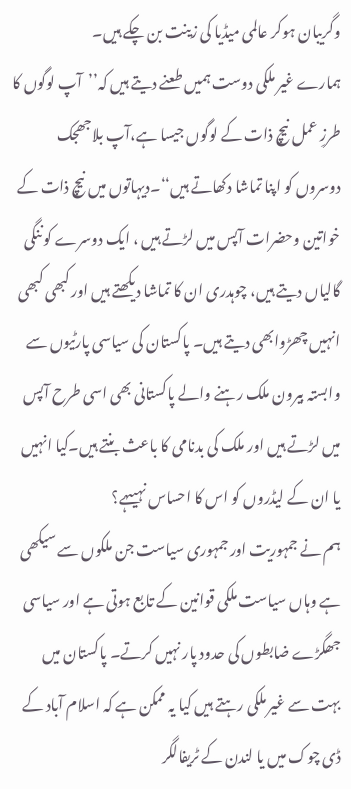وگریبان ہوکر عالمی میڈیا کی زینت بن چکے ہیں۔
ہمارے غیر ملکی دوست ہمیں طعنے دیتے ہیں کہ’’آپ لوگوں کا طرزِ عمل نیچ ذات کے لوگوں جیسا ہے،آپ بلاجھجک دوسروں کو اپنا تماشا دکھاتے ہیں‘‘۔دیہاتوں میں نیچ ذات کے خواتین وحضرات آپس میں لڑتے ہیں ، ایک دوسرے کو ننگی گالیاں دیتے ہیں، چوہدری ان کا تماشا دیکھتے ہیں اور کبھی کبھی انہیں چھڑوابھی دیتے ہیں۔ پاکستان کی سیاسی پارٹیوں سے وابستہ بیرون ملک رہنے والے پاکستانی بھی اسی طرح آپس میں لڑتے ہیں اور ملک کی بدنامی کا باعث بنتے ہیں۔کیا انہیں یا ان کے لیڈروں کو اس کا احساس نہیںہے؟
ہم نے جمہوریت اور جمہوری سیاست جن ملکوں سے سیکھی ہے وہاں سیاست ملکی قوانین کے تابع ہوتی ہے اور سیاسی جھگڑے ضابطوں کی حدود پار نہیں کرتے۔ پاکستان میں بہت سے غیر ملکی رہتے ہیں کیا یہ ممکن ہے کہ اسلام آباد کے ڈی چوک میں یا لندن کے ٹریفالگر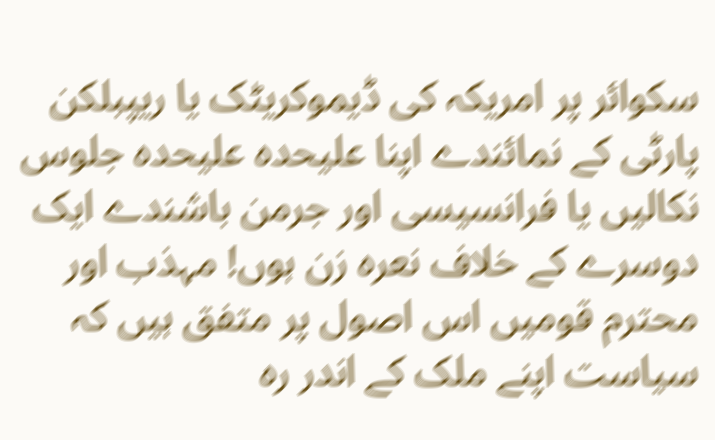سکوائر پر امریکہ کی ڈیموکریٹک یا ریپبلکن پارٹی کے نمائندے اپنا علیحدہ علیحدہ جلوس نکالیں یا فرانسیسی اور جرمن باشندے ایک دوسرے کے خلاف نعرہ زن ہوں! مہذب اور محترم قومیں اس اصول پر متفق ہیں کہ سیاست اپنے ملک کے اندر رہ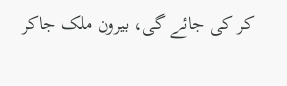کر کی جائے گی، بیرون ملک جاکر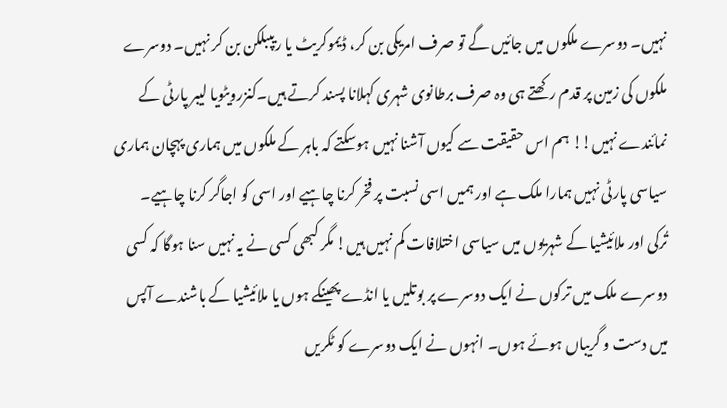نہیں۔ دوسرے ملکوں میں جائیں گے تو صرف امریکی بن کر، ڈیموکریٹ یا ریپبلکن بن کر نہیں۔ دوسرے ملکوں کی زمین پر قدم رکھتے ہی وہ صرف برطانوی شہری کہلانا پسند کرتے ہیں۔کنزرویٹویا لیبر پارٹی کے نمائندے نہیں!! ہم اس حقیقت سے کیوں آشنا نہیں ہوسکتے کہ باہر کے ملکوں میں ہماری پہچان ہماری سیاسی پارٹی نہیں ہمارا ملک ہے اور ہمیں اسی نسبت پر فخر کرنا چاہیے اور اسی کو اجاگر کرنا چاہیے۔
تُرکی اور ملائیشیا کے شہریوں میں سیاسی اختلافات کم نہیں ہیں! مگر کبھی کسی نے یہ نہیں سنا ہوگا کہ کسی دوسرے ملک میں ترکوں نے ایک دوسرے پر بوتلیں یا انڈے پھینکے ہوں یا ملائیشیا کے باشندے آپس میں دست و گریباں ہوئے ہوں۔ انہوں نے ایک دوسرے کو ٹکریں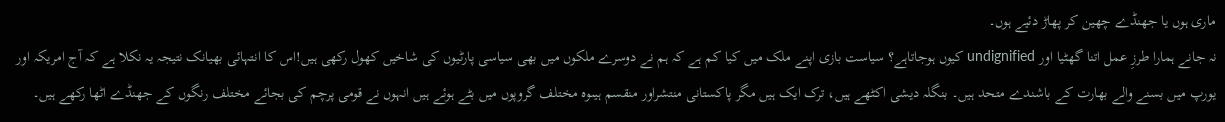ماری ہوں یا جھنڈے چھین کر پھاڑ دئیے ہوں۔
نہ جانے ہمارا طرزِ عمل اتنا گھٹیا اور undignified کیوں ہوجاتاہے؟ سیاست بازی اپنے ملک میں کیا کم ہے کہ ہم نے دوسرے ملکوں میں بھی سیاسی پارٹیوں کی شاخیں کھول رکھی ہیں!اس کا انتہائی بھیانک نتیجہ یہ نکلا ہے کہ آج امریکہ اور یورپ میں بسنے والے بھارت کے باشندے متحد ہیں۔ بنگلہ دیشی اکٹھے ہیں، ترک ایک ہیں مگر پاکستانی منتشراور منقسم ہیںوہ مختلف گروپوں میں بٹے ہوئے ہیں انہوں نے قومی پرچم کی بجائے مختلف رنگوں کے جھنڈے اٹھا رکھے ہیں۔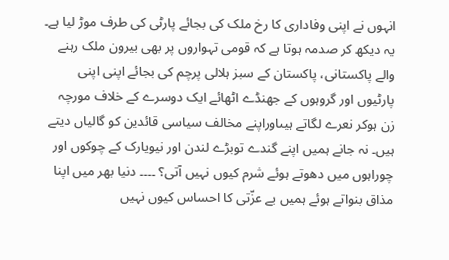انہوں نے اپنی وفاداری کا رخ ملک کی بجائے پارٹی کی طرف موڑ لیا ہے۔
یہ دیکھ کر صدمہ ہوتا ہے کہ قومی تہواروں پر بھی بیرون ملک رہنے والے پاکستانی، پاکستان کے سبز ہلالی پرچم کی بجائے اپنی اپنی پارٹیوں اور گروہوں کے جھنڈے اٹھائے ایک دوسرے کے خلاف مورچہ زن ہوکر نعرے لگاتے ہیںاوراپنے مخالف سیاسی قائدین کو گالیاں دیتے ہیں۔ نہ جانے ہمیں اپنے گندے توبڑے لندن اور نیویارک کے چوکوں اور چوراہوں میں دھوتے ہوئے شرم کیوں نہیں آتی؟ ۔۔۔۔ دنیا بھر میں اپنا مذاق بنواتے ہوئے ہمیں بے عزّتی کا احساس کیوں نہیں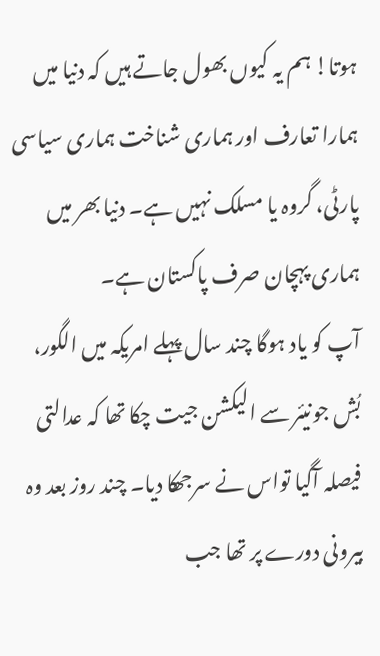ہوتا! ہم یہ کیوں بھول جاتے ہیں کہ دنیا میں ہمارا تعارف اور ہماری شناخت ہماری سیاسی پارٹی، گروہ یا مسلک نہیں ہے۔ دنیا بھر میں ہماری پہچان صرف پاکستان ہے۔
آپ کو یاد ہوگا چند سال پہلے امریکہ میں الگور، بُش جونیئر سے الیکشن جیت چکا تھا کہ عدالتی فیصلہ آگیا تواس نے سرجھکا دیا۔ چند روز بعد وہ بیرونی دورے پر تھا جب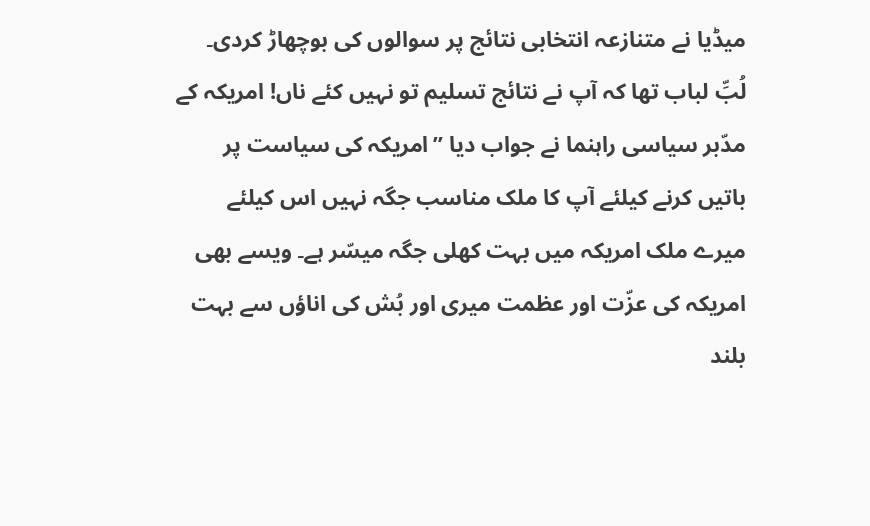میڈیا نے متنازعہ انتخابی نتائج پر سوالوں کی بوچھاڑ کردی۔ لُبِّ لباب تھا کہ آپ نے نتائج تسلیم تو نہیں کئے ناں! امریکہ کے مدّبر سیاسی راہنما نے جواب دیا ’’امریکہ کی سیاست پر باتیں کرنے کیلئے آپ کا ملک مناسب جگہ نہیں اس کیلئے میرے ملک امریکہ میں بہت کھلی جگہ میسّر ہے۔ ویسے بھی امریکہ کی عزّت اور عظمت میری اور بُش کی اناؤں سے بہت بلند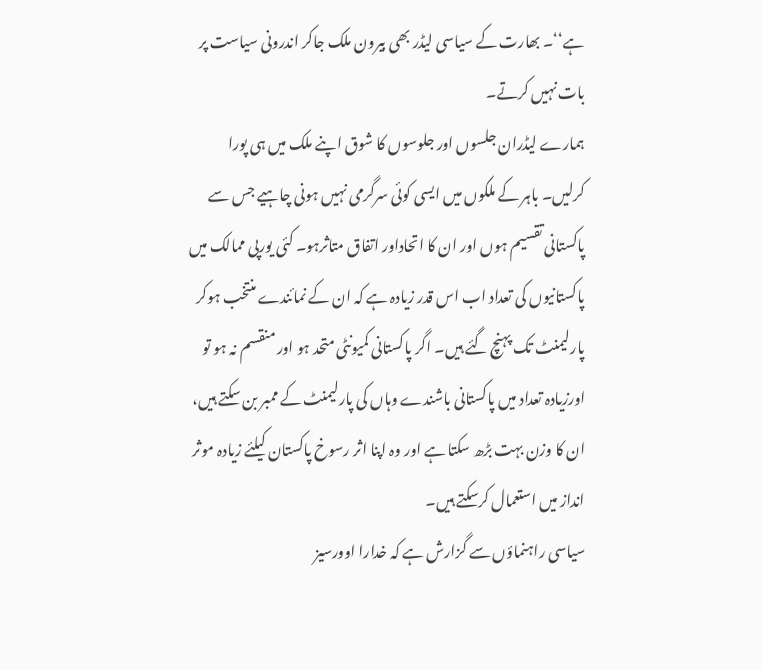ہے‘‘۔ بھارت کے سیاسی لیڈر بھی بیرون ملک جاکر اندرونی سیاست پر بات نہیں کرتے۔
ہمارے لیڈران جلسوں اور جلوسوں کا شوق اپنے ملک میں ہی پورا کرلیں۔ باہر کے ملکوں میں ایسی کوئی سرگرمی نہیں ہونی چاہیے جس سے پاکستانی تقسیم ہوں اور ان کا اتحاداور اتفاق متاثرہو۔ کئی یورپی ممالک میں پاکستانیوں کی تعداد اب اس قدر زیادہ ہے کہ ان کے نمائندے منتخب ہوکر پارلیمنٹ تک پہنچ گئے ہیں۔ اگر پاکستانی کمیونٹی متحد ہو اور منقسم نہ ہو تو اورزیادہ تعداد میں پاکستانی باشندے وہاں کی پارلیمنٹ کے ممبر بن سکتے ہیں، ان کا وزن بہت بڑھ سکتا ہے اور وہ اپنا اثر رسوخ پاکستان کیلئے زیادہ موثر انداز میں استعمال کرسکتے ہیں۔
سیاسی راہنماؤں سے گزارش ہے کہ خدارا اوورسیز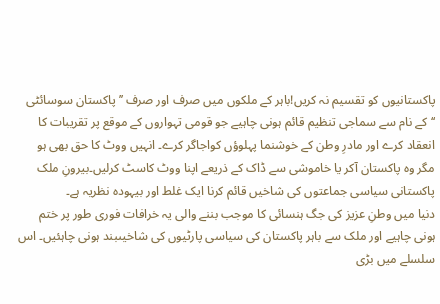پاکستانیوں کو تقسیم نہ کریں!باہر کے ملکوں میں صرف اور صرف ’’پاکستان سوسائٹی ‘‘کے نام سے سماجی تنظیم قائم ہونی چاہیے جو قومی تہواروں کے موقع پر تقریبات کا انعقاد کرے اور مادرِ وطن کے خوشنما پہلوؤں کواجاگر کرے۔ انہیں ووٹ کا حق بھی ہو مگر وہ پاکستان آکر یا خاموشی سے ڈاک کے ذریعے اپنا ووٹ کاسٹ کرلیں۔بیرونِ ملک پاکستانی سیاسی جماعتوں کی شاخیں قائم کرنا ایک غلط اور بیہودہ نظریہ ہے۔
دنیا میں وطنِ عزیز کی جگ ہنسائی کا موجب بننے والی یہ خرافات فوری طور پر ختم ہونی چاہیے اور ملک سے باہر پاکستان کی سیاسی پارٹیوں کی شاخیںبند ہونی چاہئیں۔ اس سلسلے میں بڑی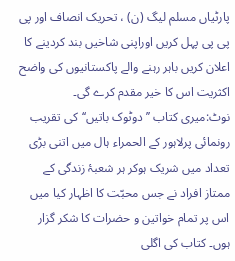پارٹیاں مسلم لیگ (ن) ، تحریک انصاف اور پی پی پی پہل کریں اوراپنی شاخیں بند کردینے کا اعلان کریں باہر رہنے والے پاکستانیوں کی واضح اکثریت اس کا خیر مقدم کرے گی۔
نوٹ:میری کتاب ’’دوٹوک باتیں‘‘کی تقریب رونمائی پرلاہور کے الحمراء ہال میں اتنی بڑی تعداد میں شریک ہوکر ہر شعبۂ زندگی کے ممتاز افراد نے جس محبّت کا اظہار کیا میں اس پر تمام خواتین و حضرات کا شکر گزار ہوں۔ کتاب کی اگلی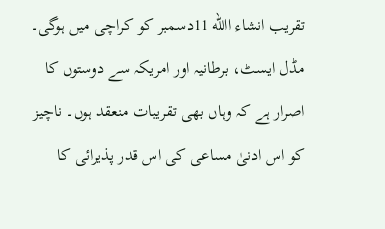تقریب انشاء االله 11دسمبر کو کراچی میں ہوگی۔ مڈل ایسٹ، برطانیہ اور امریکہ سے دوستوں کا اصرار ہے کہ وہاں بھی تقریبات منعقد ہوں۔ ناچیز کو اس ادنیٰ مساعی کی اس قدر پذیرائی کا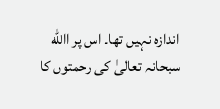اندازہ نہیں تھا۔ اس پر االله سبحانہ تعالیٰ کی رحمتوں کا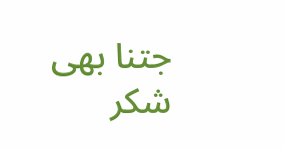جتنا بھی شکر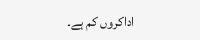اداکروں کم ہے۔